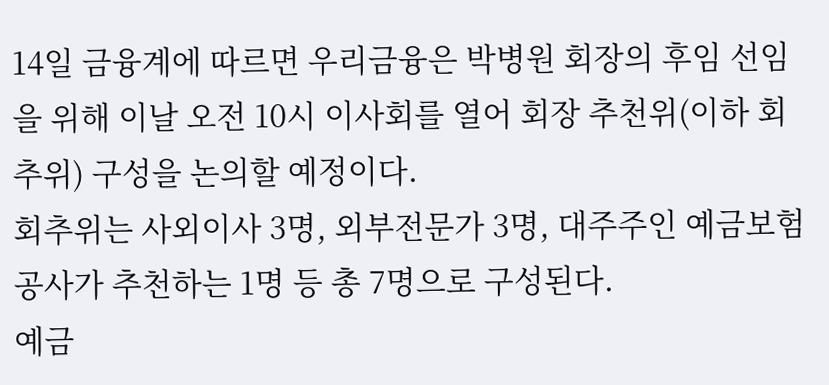14일 금융계에 따르면 우리금융은 박병원 회장의 후임 선임을 위해 이날 오전 10시 이사회를 열어 회장 추천위(이하 회추위) 구성을 논의할 예정이다.
회추위는 사외이사 3명, 외부전문가 3명, 대주주인 예금보험공사가 추천하는 1명 등 총 7명으로 구성된다.
예금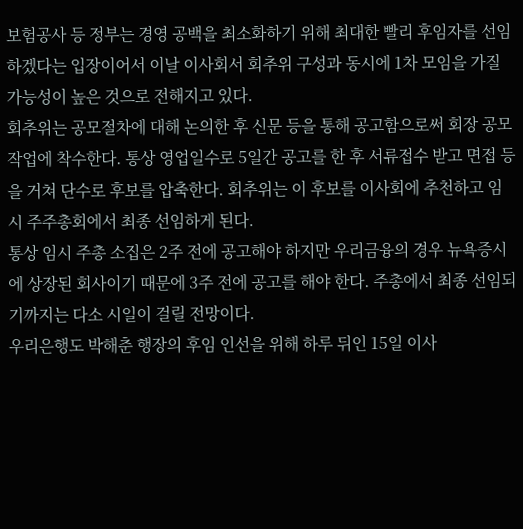보험공사 등 정부는 경영 공백을 최소화하기 위해 최대한 빨리 후임자를 선임하겠다는 입장이어서 이날 이사회서 회추위 구성과 동시에 1차 모임을 가질 가능성이 높은 것으로 전해지고 있다.
회추위는 공모절차에 대해 논의한 후 신문 등을 통해 공고함으로써 회장 공모 작업에 착수한다. 통상 영업일수로 5일간 공고를 한 후 서류접수 받고 면접 등을 거쳐 단수로 후보를 압축한다. 회추위는 이 후보를 이사회에 추천하고 임시 주주총회에서 최종 선임하게 된다.
통상 임시 주총 소집은 2주 전에 공고해야 하지만 우리금융의 경우 뉴욕증시에 상장된 회사이기 때문에 3주 전에 공고를 해야 한다. 주총에서 최종 선임되기까지는 다소 시일이 걸릴 전망이다.
우리은행도 박해춘 행장의 후임 인선을 위해 하루 뒤인 15일 이사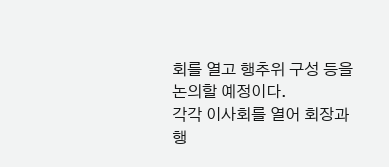회를 열고 행추위 구성 등을 논의할 예정이다.
각각 이사회를 열어 회장과 행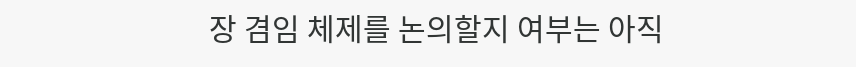장 겸임 체제를 논의할지 여부는 아직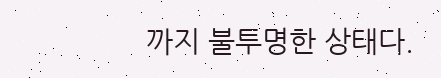까지 불투명한 상태다.